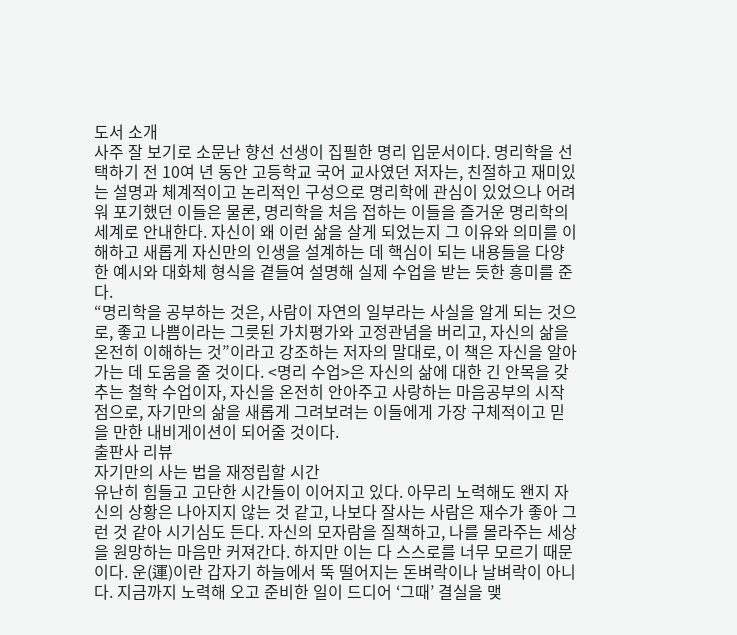도서 소개
사주 잘 보기로 소문난 향선 선생이 집필한 명리 입문서이다. 명리학을 선택하기 전 10여 년 동안 고등학교 국어 교사였던 저자는, 친절하고 재미있는 설명과 체계적이고 논리적인 구성으로 명리학에 관심이 있었으나 어려워 포기했던 이들은 물론, 명리학을 처음 접하는 이들을 즐거운 명리학의 세계로 안내한다. 자신이 왜 이런 삶을 살게 되었는지 그 이유와 의미를 이해하고 새롭게 자신만의 인생을 설계하는 데 핵심이 되는 내용들을 다양한 예시와 대화체 형식을 곁들여 설명해 실제 수업을 받는 듯한 흥미를 준다.
“명리학을 공부하는 것은, 사람이 자연의 일부라는 사실을 알게 되는 것으로, 좋고 나쁨이라는 그릇된 가치평가와 고정관념을 버리고, 자신의 삶을 온전히 이해하는 것”이라고 강조하는 저자의 말대로, 이 책은 자신을 알아가는 데 도움을 줄 것이다. <명리 수업>은 자신의 삶에 대한 긴 안목을 갖추는 철학 수업이자, 자신을 온전히 안아주고 사랑하는 마음공부의 시작점으로, 자기만의 삶을 새롭게 그려보려는 이들에게 가장 구체적이고 믿을 만한 내비게이션이 되어줄 것이다.
출판사 리뷰
자기만의 사는 법을 재정립할 시간
유난히 힘들고 고단한 시간들이 이어지고 있다. 아무리 노력해도 왠지 자신의 상황은 나아지지 않는 것 같고, 나보다 잘사는 사람은 재수가 좋아 그런 것 같아 시기심도 든다. 자신의 모자람을 질책하고, 나를 몰라주는 세상을 원망하는 마음만 커져간다. 하지만 이는 다 스스로를 너무 모르기 때문이다. 운(運)이란 갑자기 하늘에서 뚝 떨어지는 돈벼락이나 날벼락이 아니다. 지금까지 노력해 오고 준비한 일이 드디어 ‘그때’ 결실을 맺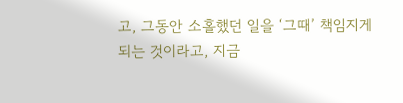고, 그동안 소홀했던 일을 ‘그때’ 책임지게 되는 것이라고, 지금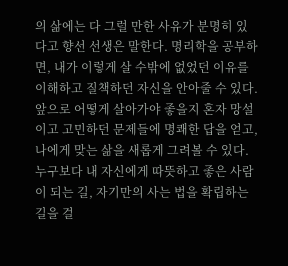의 삶에는 다 그럴 만한 사유가 분명히 있다고 향선 선생은 말한다. 명리학을 공부하면, 내가 이렇게 살 수밖에 없었던 이유를 이해하고 질책하던 자신을 안아줄 수 있다. 앞으로 어떻게 살아가야 좋을지 혼자 망설이고 고민하던 문제들에 명쾌한 답을 얻고, 나에게 맞는 삶을 새롭게 그려볼 수 있다. 누구보다 내 자신에게 따뜻하고 좋은 사람이 되는 길, 자기만의 사는 법을 확립하는 길을 걸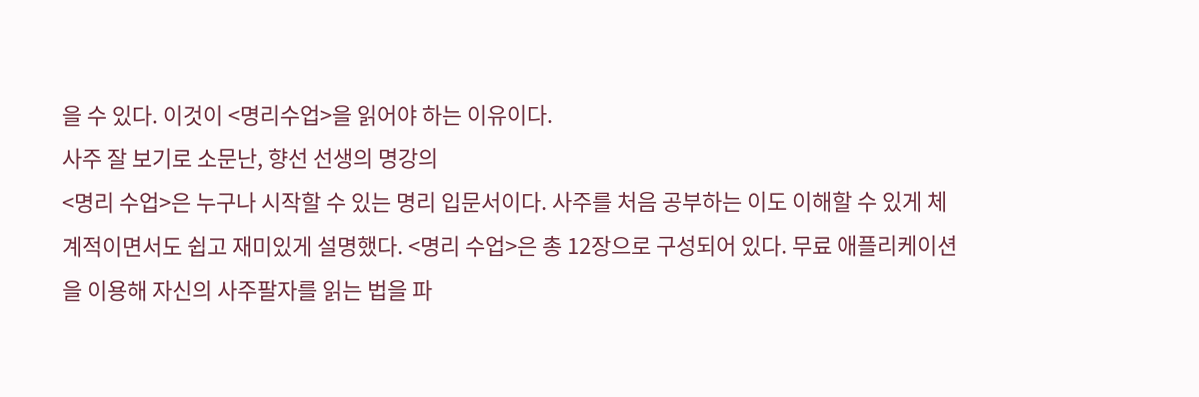을 수 있다. 이것이 <명리수업>을 읽어야 하는 이유이다.
사주 잘 보기로 소문난, 향선 선생의 명강의
<명리 수업>은 누구나 시작할 수 있는 명리 입문서이다. 사주를 처음 공부하는 이도 이해할 수 있게 체계적이면서도 쉽고 재미있게 설명했다. <명리 수업>은 총 12장으로 구성되어 있다. 무료 애플리케이션을 이용해 자신의 사주팔자를 읽는 법을 파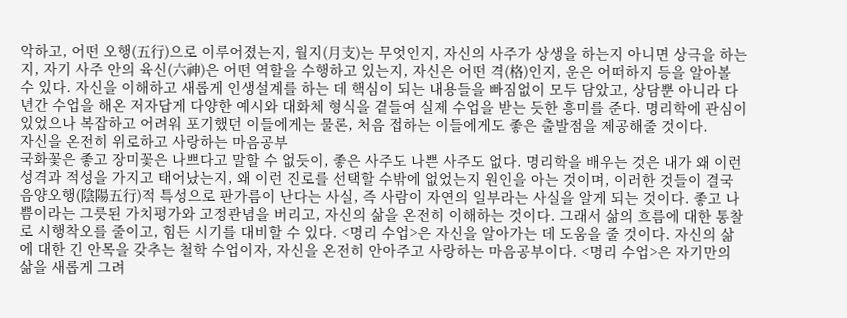악하고, 어떤 오행(五行)으로 이루어졌는지, 월지(月支)는 무엇인지, 자신의 사주가 상생을 하는지 아니면 상극을 하는지, 자기 사주 안의 육신(六神)은 어떤 역할을 수행하고 있는지, 자신은 어떤 격(格)인지, 운은 어떠하지 등을 알아볼 수 있다. 자신을 이해하고 새롭게 인생설계를 하는 데 핵심이 되는 내용들을 빠짐없이 모두 담았고, 상담뿐 아니라 다년간 수업을 해온 저자답게 다양한 예시와 대화체 형식을 곁들여 실제 수업을 받는 듯한 흥미를 준다. 명리학에 관심이 있었으나 복잡하고 어려워 포기했던 이들에게는 물론, 처음 접하는 이들에게도 좋은 출발점을 제공해줄 것이다.
자신을 온전히 위로하고 사랑하는 마음공부
국화꽃은 좋고 장미꽃은 나쁘다고 말할 수 없듯이, 좋은 사주도 나쁜 사주도 없다. 명리학을 배우는 것은 내가 왜 이런 성격과 적성을 가지고 태어났는지, 왜 이런 진로를 선택할 수밖에 없었는지 원인을 아는 것이며, 이러한 것들이 결국 음양오행(陰陽五行)적 특성으로 판가름이 난다는 사실, 즉 사람이 자연의 일부라는 사실을 알게 되는 것이다. 좋고 나쁨이라는 그릇된 가치평가와 고정관념을 버리고, 자신의 삶을 온전히 이해하는 것이다. 그래서 삶의 흐름에 대한 통찰로 시행착오를 줄이고, 힘든 시기를 대비할 수 있다. <명리 수업>은 자신을 알아가는 데 도움을 줄 것이다. 자신의 삶에 대한 긴 안목을 갖추는 철학 수업이자, 자신을 온전히 안아주고 사랑하는 마음공부이다. <명리 수업>은 자기만의 삶을 새롭게 그려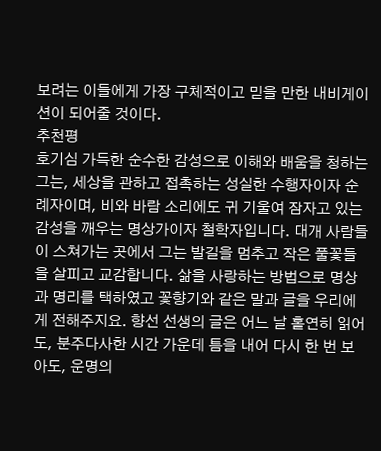보려는 이들에게 가장 구체적이고 믿을 만한 내비게이션이 되어줄 것이다.
추천평
호기심 가득한 순수한 감성으로 이해와 배움을 청하는 그는, 세상을 관하고 접촉하는 성실한 수행자이자 순례자이며, 비와 바람 소리에도 귀 기울여 잠자고 있는 감성을 깨우는 명상가이자 철학자입니다. 대개 사람들이 스쳐가는 곳에서 그는 발길을 멈추고 작은 풀꽃들을 살피고 교감합니다. 삶을 사랑하는 방법으로 명상과 명리를 택하였고 꽃향기와 같은 말과 글을 우리에게 전해주지요. 향선 선생의 글은 어느 날 홀연히 읽어도, 분주다사한 시간 가운데 틈을 내어 다시 한 번 보아도, 운명의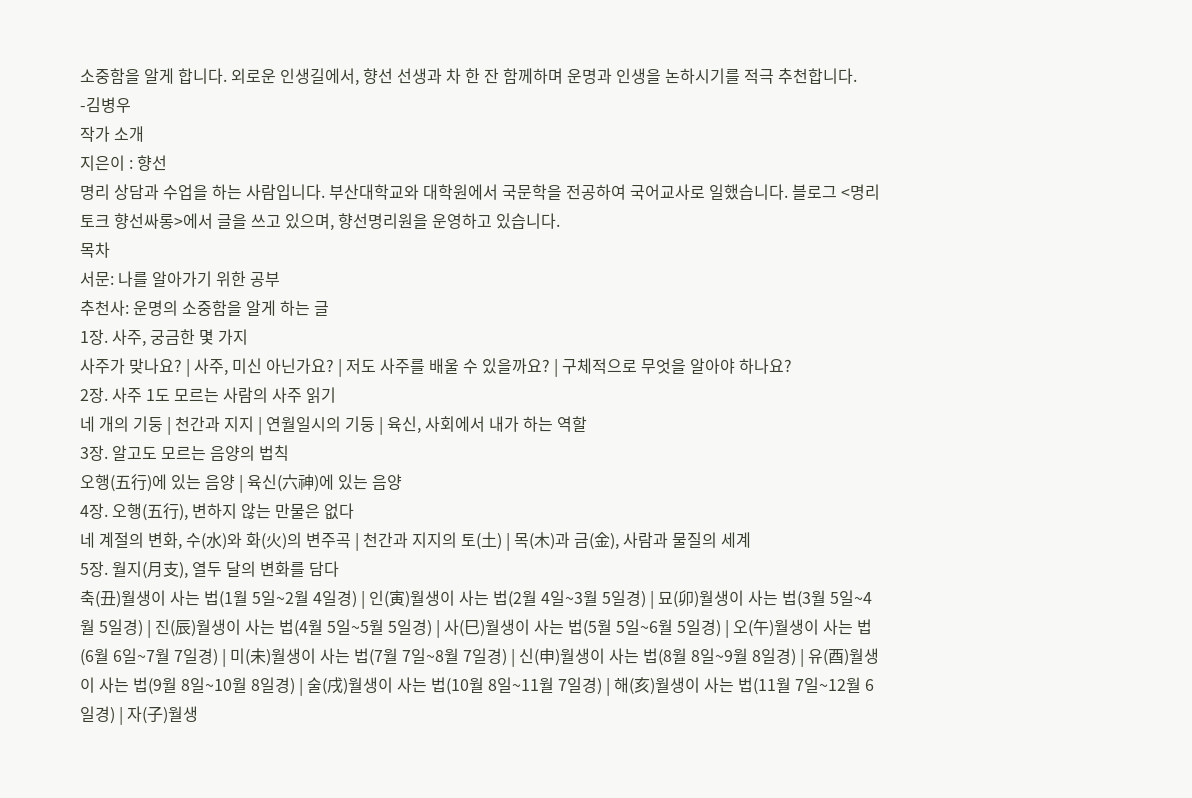소중함을 알게 합니다. 외로운 인생길에서, 향선 선생과 차 한 잔 함께하며 운명과 인생을 논하시기를 적극 추천합니다.
-김병우
작가 소개
지은이 : 향선
명리 상담과 수업을 하는 사람입니다. 부산대학교와 대학원에서 국문학을 전공하여 국어교사로 일했습니다. 블로그 <명리토크 향선싸롱>에서 글을 쓰고 있으며, 향선명리원을 운영하고 있습니다.
목차
서문: 나를 알아가기 위한 공부
추천사: 운명의 소중함을 알게 하는 글
1장. 사주, 궁금한 몇 가지
사주가 맞나요? | 사주, 미신 아닌가요? | 저도 사주를 배울 수 있을까요? | 구체적으로 무엇을 알아야 하나요?
2장. 사주 1도 모르는 사람의 사주 읽기
네 개의 기둥 | 천간과 지지 | 연월일시의 기둥 | 육신, 사회에서 내가 하는 역할
3장. 알고도 모르는 음양의 법칙
오행(五行)에 있는 음양 | 육신(六神)에 있는 음양
4장. 오행(五行), 변하지 않는 만물은 없다
네 계절의 변화, 수(水)와 화(火)의 변주곡 | 천간과 지지의 토(土) | 목(木)과 금(金), 사람과 물질의 세계
5장. 월지(月支), 열두 달의 변화를 담다
축(丑)월생이 사는 법(1월 5일~2월 4일경) | 인(寅)월생이 사는 법(2월 4일~3월 5일경) | 묘(卯)월생이 사는 법(3월 5일~4월 5일경) | 진(辰)월생이 사는 법(4월 5일~5월 5일경) | 사(巳)월생이 사는 법(5월 5일~6월 5일경) | 오(午)월생이 사는 법(6월 6일~7월 7일경) | 미(未)월생이 사는 법(7월 7일~8월 7일경) | 신(申)월생이 사는 법(8월 8일~9월 8일경) | 유(酉)월생이 사는 법(9월 8일~10월 8일경) | 술(戌)월생이 사는 법(10월 8일~11월 7일경) | 해(亥)월생이 사는 법(11월 7일~12월 6일경) | 자(子)월생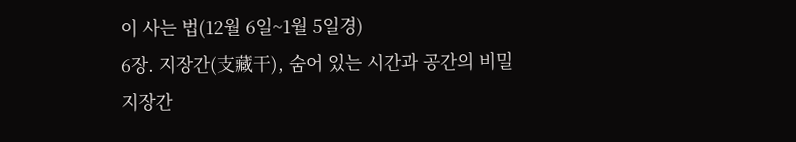이 사는 법(12월 6일~1월 5일경)
6장. 지장간(支藏干), 숨어 있는 시간과 공간의 비밀
지장간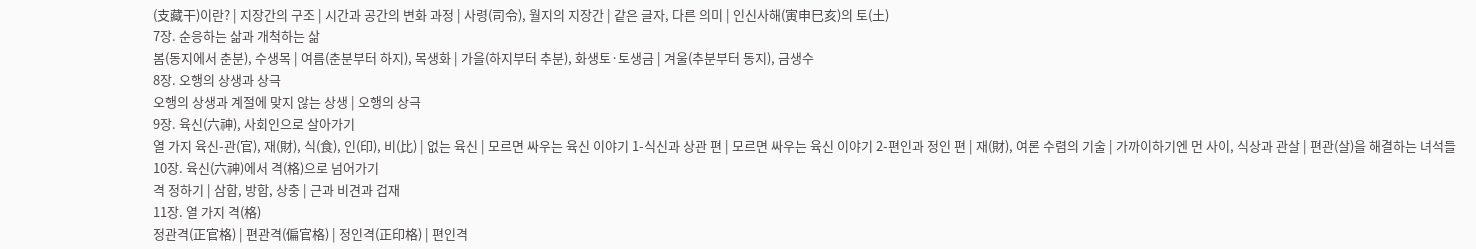(支藏干)이란? | 지장간의 구조 | 시간과 공간의 변화 과정 | 사령(司令), 월지의 지장간 | 같은 글자, 다른 의미 | 인신사해(寅申巳亥)의 토(土)
7장. 순응하는 삶과 개척하는 삶
봄(동지에서 춘분), 수생목 | 여름(춘분부터 하지), 목생화 | 가을(하지부터 추분), 화생토·토생금 | 겨울(추분부터 동지), 금생수
8장. 오행의 상생과 상극
오행의 상생과 계절에 맞지 않는 상생 | 오행의 상극
9장. 육신(六神), 사회인으로 살아가기
열 가지 육신-관(官), 재(財), 식(食), 인(印), 비(比) | 없는 육신 | 모르면 싸우는 육신 이야기 1-식신과 상관 편 | 모르면 싸우는 육신 이야기 2-편인과 정인 편 | 재(財), 여론 수렴의 기술 | 가까이하기엔 먼 사이, 식상과 관살 | 편관(살)을 해결하는 녀석들
10장. 육신(六神)에서 격(格)으로 넘어가기
격 정하기 | 삼합, 방합, 상충 | 근과 비견과 겁재
11장. 열 가지 격(格)
정관격(正官格) | 편관격(偏官格) | 정인격(正印格) | 편인격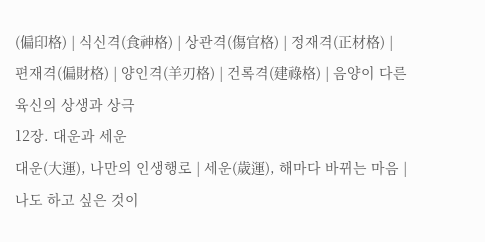(偏印格) | 식신격(食神格) | 상관격(傷官格) | 정재격(正材格) | 편재격(偏財格) | 양인격(羊刃格) | 건록격(建祿格) | 음양이 다른 육신의 상생과 상극
12장. 대운과 세운
대운(大運), 나만의 인생행로 | 세운(歲運), 해마다 바뀌는 마음 | 나도 하고 싶은 것이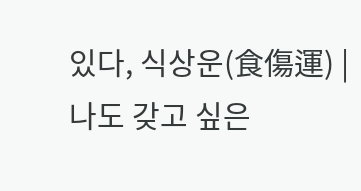있다, 식상운(食傷運) | 나도 갖고 싶은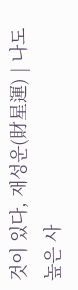것이 있다, 재성운(財星運) | 나도 높은 사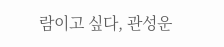람이고 싶다, 관성운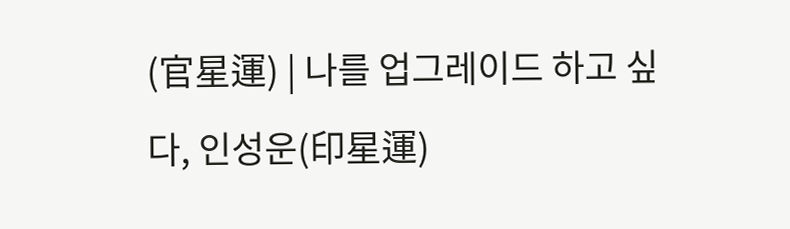(官星運) | 나를 업그레이드 하고 싶다, 인성운(印星運)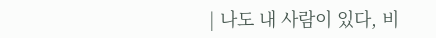| 나도 내 사람이 있다, 비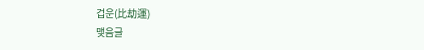겁운(比劫運)
맺음글